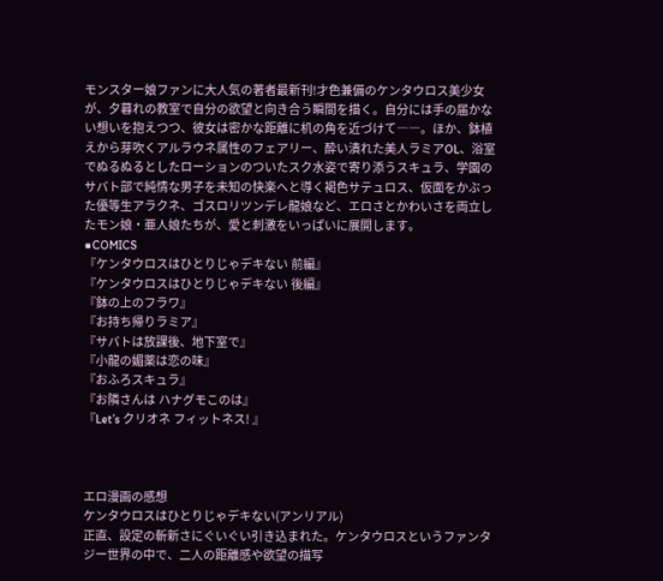モンスター娘ファンに大人気の著者最新刊!才色兼備のケンタウロス美少女が、夕暮れの教室で自分の欲望と向き合う瞬間を描く。自分には手の届かない想いを抱えつつ、彼女は密かな距離に机の角を近づけて――。ほか、鉢植えから芽吹くアルラウネ属性のフェアリー、酔い潰れた美人ラミアOL、浴室でぬるぬるとしたローションのついたスク水姿で寄り添うスキュラ、学園のサバト部で純情な男子を未知の快楽へと導く褐色サテュロス、仮面をかぶった優等生アラクネ、ゴスロリツンデレ龍娘など、エロさとかわいさを両立したモン娘・亜人娘たちが、愛と刺激をいっぱいに展開します。
■COMICS
『ケンタウロスはひとりじゃデキない 前編』
『ケンタウロスはひとりじゃデキない 後編』
『鉢の上のフラワ』
『お持ち帰りラミア』
『サバトは放課後、地下室で』
『小龍の媚薬は恋の味』
『おふろスキュラ』
『お隣さんは ハナグモこのは』
『Let’s クリオネ フィットネス! 』



エロ漫画の感想
ケンタウロスはひとりじゃデキない(アンリアル)
正直、設定の斬新さにぐいぐい引き込まれた。ケンタウロスというファンタジー世界の中で、二人の距離感や欲望の描写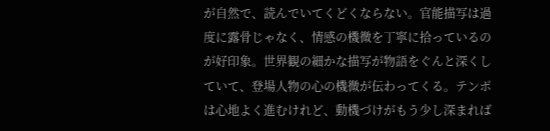が自然で、読んでいてくどくならない。官能描写は過度に露骨じゃなく、情感の機微を丁寧に拾っているのが好印象。世界観の細かな描写が物語をぐんと深くしていて、登場人物の心の機微が伝わってくる。テンポは心地よく進むけれど、動機づけがもう少し深まれば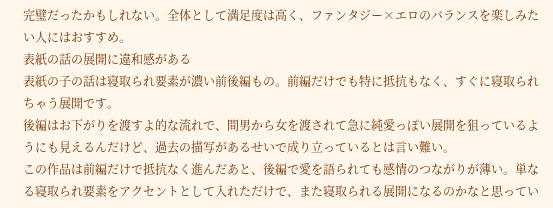完璧だったかもしれない。全体として満足度は高く、ファンタジー×エロのバランスを楽しみたい人にはおすすめ。
表紙の話の展開に違和感がある
表紙の子の話は寝取られ要素が濃い前後編もの。前編だけでも特に抵抗もなく、すぐに寝取られちゃう展開です。
後編はお下がりを渡すよ的な流れで、間男から女を渡されて急に純愛っぽい展開を狙っているようにも見えるんだけど、過去の描写があるせいで成り立っているとは言い難い。
この作品は前編だけで抵抗なく進んだあと、後編で愛を語られても感情のつながりが薄い。単なる寝取られ要素をアクセントとして入れただけで、また寝取られる展開になるのかなと思ってい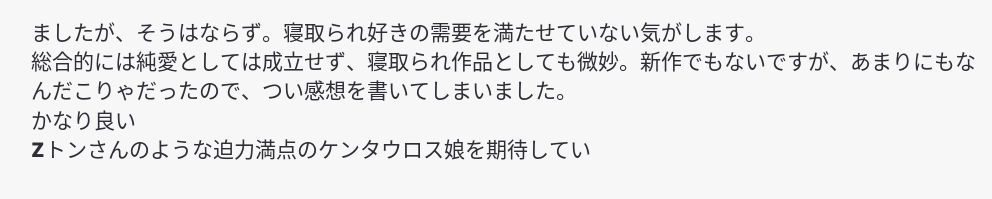ましたが、そうはならず。寝取られ好きの需要を満たせていない気がします。
総合的には純愛としては成立せず、寝取られ作品としても微妙。新作でもないですが、あまりにもなんだこりゃだったので、つい感想を書いてしまいました。
かなり良い
Zトンさんのような迫力満点のケンタウロス娘を期待してい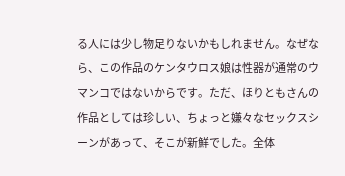る人には少し物足りないかもしれません。なぜなら、この作品のケンタウロス娘は性器が通常のウマンコではないからです。ただ、ほりともさんの作品としては珍しい、ちょっと嫌々なセックスシーンがあって、そこが新鮮でした。全体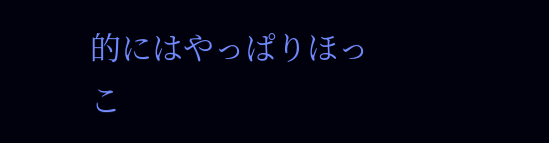的にはやっぱりほっこ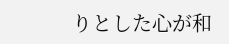りとした心が和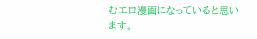むエロ漫画になっていると思います。